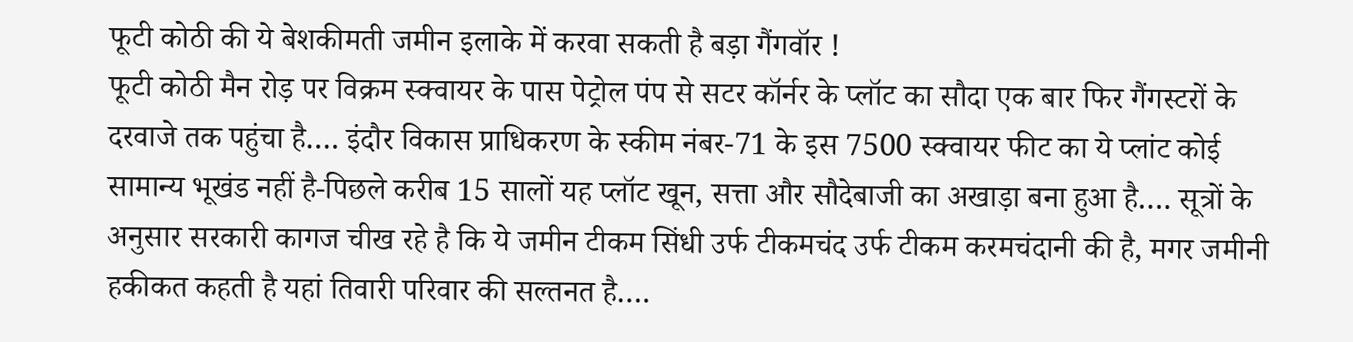फूटी कोठी की ये बेशकीमती जमीन इलाके में करवा सकती है बड़ा गैंगवॉर !
फूटी कोठी मैन रोड़ पर विक्रम स्क्वायर के पास पेट्रोल पंप से सटर कॉर्नर के प्लॉट का सौदा एक बार फिर गैंगस्टरों के दरवाजे तक पहुंचा है…. इंदौर विकास प्राधिकरण के स्कीम नंबर-71 के इस 7500 स्क्वायर फीट का ये प्लांट कोई सामान्य भूखंड नहीं है-पिछले करीब 15 सालों यह प्लॉट खून, सत्ता और सौदेबाजी का अखाड़ा बना हुआ है…. सूत्रों के अनुसार सरकारी कागज चीख रहे है कि ये जमीन टीकम सिंधी उर्फ टीकमचंद उर्फ टीकम करमचंदानी की है, मगर जमीनी हकीकत कहती है यहां तिवारी परिवार की सल्तनत है….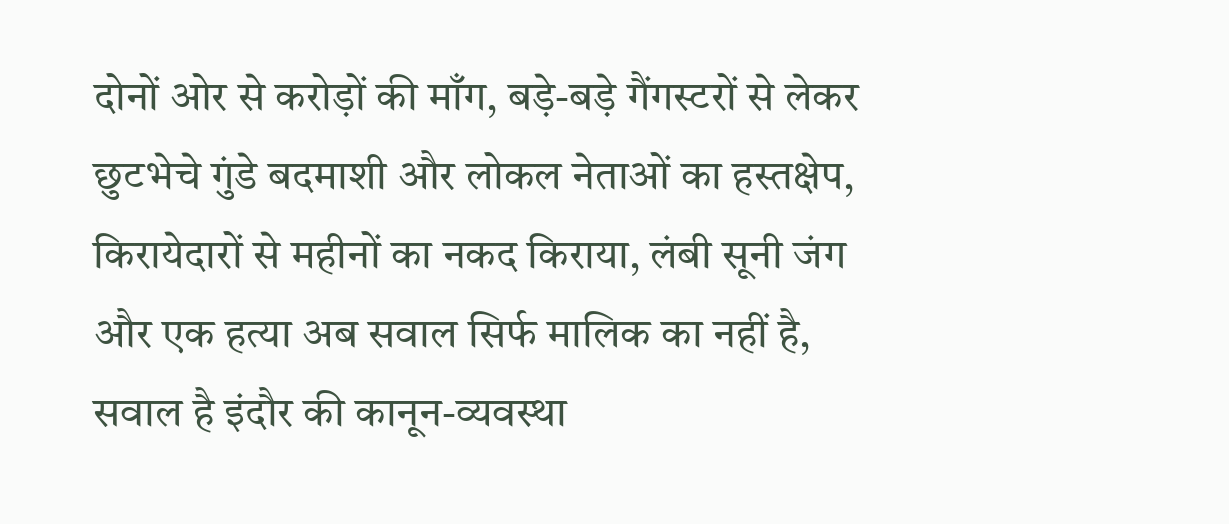दोनों ओर से करोड़ों की माँग, बड़े-बड़े गैंगस्टरों से लेकर छुटभेचे गुंडे बदमाशी और लोकल नेताओं का हस्तक्षेप, किरायेदारों से महीनों का नकद किराया, लंबी सूनी जंग और एक हत्या अब सवाल सिर्फ मालिक का नहीं है, सवाल है इंदौर की कानून-व्यवस्था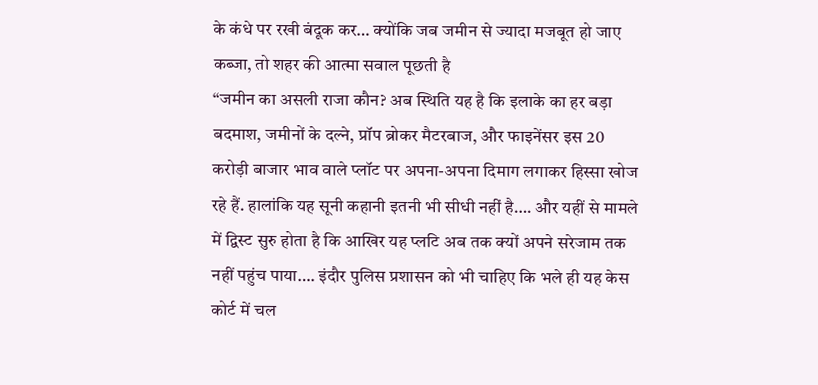के कंधे पर रखी बंदूक कर… क्योंकि जब जमीन से ज्यादा मजबूत हो जाए कब्जा, तो शहर की आत्मा सवाल पूछती है
“जमीन का असली राजा कौन? अब स्थिति यह है कि इलाके का हर बड़ा बदमाश, जमीनों के दल्ने, प्रॉप ब्रोकर मैटरबाज, और फाइनेंसर इस 20 करोड़ी बाजार भाव वाले प्लॉट पर अपना-अपना दिमाग लगाकर हिस्सा खोज रहे हैं. हालांकि यह सूनी कहानी इतनी भी सीधी नहीं है…. और यहीं से मामले में द्विस्ट सुरु होता है कि आखिर यह प्लटि अब तक क्यों अपने सरेजाम तक नहीं पहुंच पाया…. इंदौर पुलिस प्रशासन को भी चाहिए कि भले ही यह केस कोर्ट में चल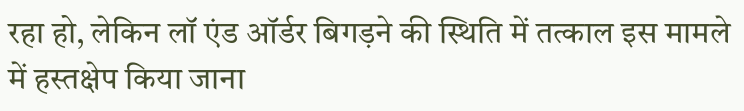रहा हो, लेकिन लॉ एंड ऑर्डर बिगड़ने की स्थिति में तत्काल इस मामले में हस्तक्षेप किया जाना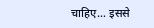चाहिए… इससे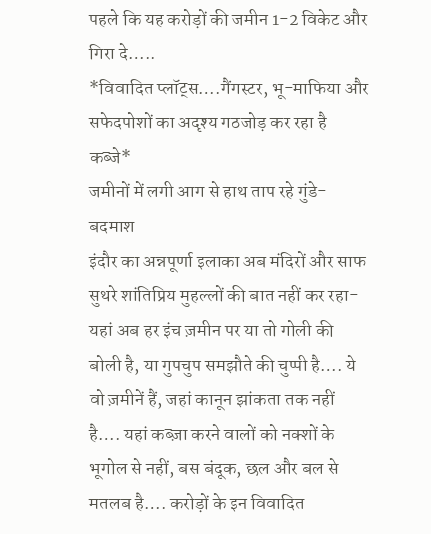पहले कि यह करोड़ों की जमीन 1-2 विकेट और गिरा दे…..
*विवादित प्लॉट्स….गैंगस्टर, भू-माफिया और सफेदपोशों का अदृश्य गठजोड़ कर रहा है कब्जे*
जमीनों में लगी आग से हाथ ताप रहे गुंडे-बदमाश
इंदौर का अन्नपूर्णा इलाका अब मंदिरों और साफ सुथरे शांतिप्रिय मुहल्लों की बात नहीं कर रहा-यहां अब हर इंच ज़मीन पर या तो गोली की बोली है, या गुपचुप समझौते की चुप्पी है…. ये वो ज़मीनें हैं, जहां कानून झांकता तक नहीं है…. यहां कब्ज़ा करने वालों को नक्शों के भूगोल से नहीं, बस बंदूक, छल और बल से मतलब है…. करोड़ों के इन विवादित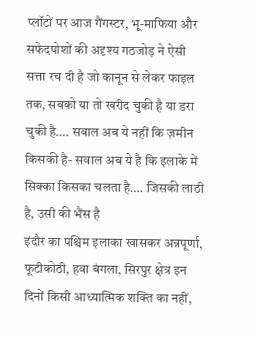प्लॉटों पर आज गैंगस्टर, भू-माफिया और सफेदपोशों की अदृश्य गठजोड़ ने ऐसी सत्ता रच दी है जो कानून से लेकर फाइल तक, सबको या तो खरीद चुकी है या डरा चुकी है…. सवाल अब ये नहीं कि ज़मीन किसकी है- सवाल अब ये है कि इलाके में सिक्का किसका चलता है…. जिसकी लाठी है, उसी की भैंस है
इंदौर का पश्चिम इलाका खासकर अन्नपूर्णा, फूटीकोठी, हवा बंगला, सिरपुर क्षेत्र इन दिनों किसी आध्यात्मिक शक्ति का नहीं,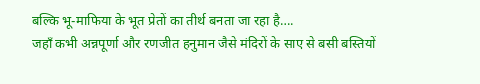बल्कि भू-माफिया के भूत प्रेतों का तीर्थ बनता जा रहा है….
जहाँ कभी अन्नपूर्णा और रणजीत हनुमान जैसे मंदिरों के साए से बसी बस्तियों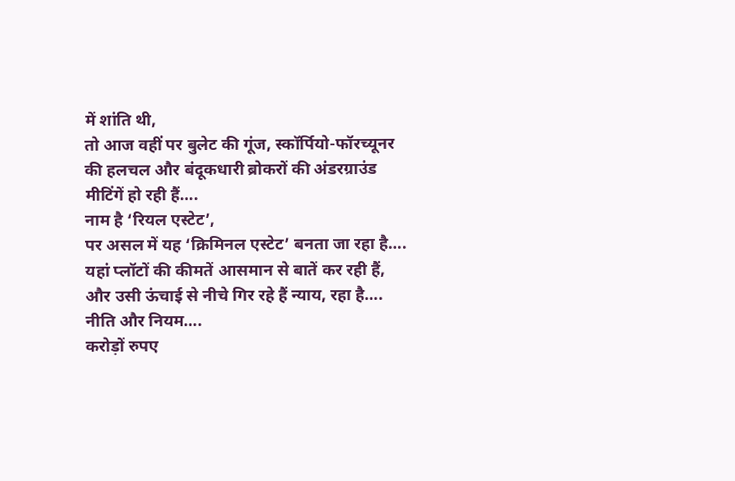में शांति थी,
तो आज वहीं पर बुलेट की गूंज, स्कॉर्पियो-फॉरच्यूनर की हलचल और बंदूकधारी ब्रोकरों की अंडरग्राउंड मीटिंगें हो रही हैं….
नाम है ‘रियल एस्टेट’,
पर असल में यह ‘क्रिमिनल एस्टेट’ बनता जा रहा है….
यहां प्लॉटों की कीमतें आसमान से बातें कर रही हैं,
और उसी ऊंचाई से नीचे गिर रहे हैं न्याय, रहा है…. नीति और नियम….
करोड़ों रुपए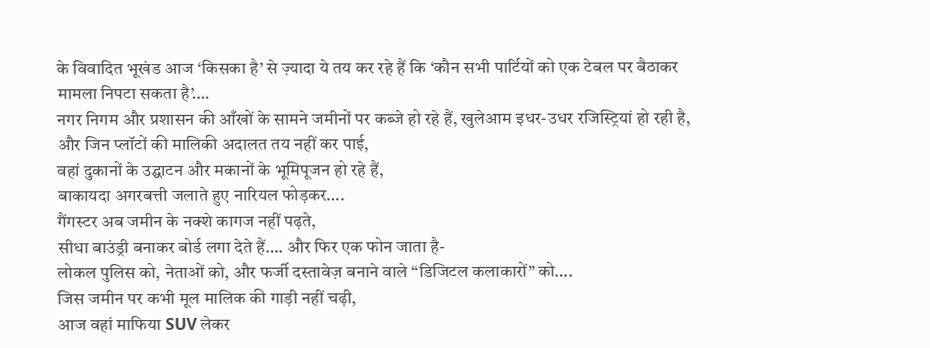के विवादित भूखंड आज ‘किसका है’ से ज़्यादा ये तय कर रहे हैं कि ‘कौन सभी पार्टियों को एक टेबल पर बैठाकर मामला निपटा सकता है’….
नगर निगम और प्रशासन की आँखों के सामने जमीनों पर कब्जे हो रहे हैं, खुलेआम इधर-उधर रजिस्ट्रियां हो रही है,
और जिन प्लॉटों की मालिकी अदालत तय नहीं कर पाई,
वहां दुकानों के उद्घाटन और मकानों के भूमिपूजन हो रहे हैं,
बाकायदा अगरबत्ती जलाते हुए नारियल फोड़कर….
गैंगस्टर अब जमीन के नक्शे कागज नहीं पढ़ते,
सीधा बाउंड्री बनाकर बोर्ड लगा देते हैं…. और फिर एक फोन जाता है-
लोकल पुलिस को, नेताओं को, और फर्जी दस्तावेज़ बनाने वाले “डिजिटल कलाकारों” को….
जिस जमीन पर कभी मूल मालिक की गाड़ी नहीं चढ़ी,
आज वहां माफिया SUV लेकर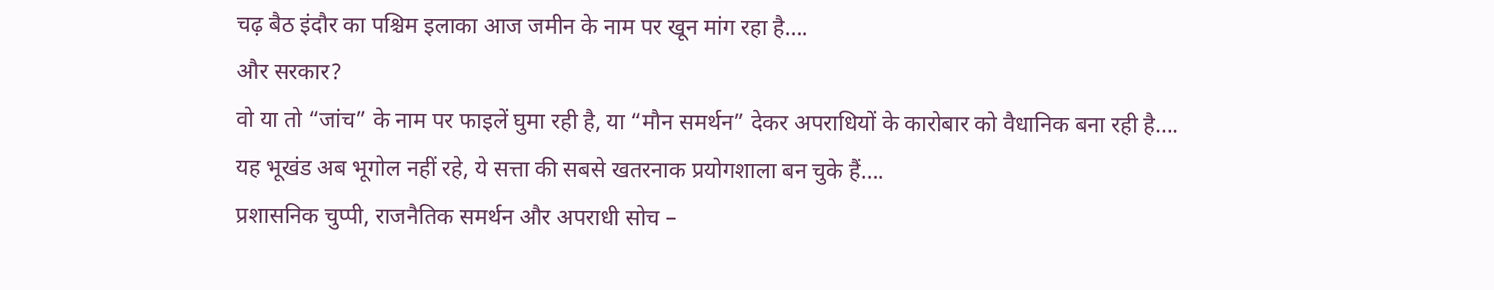चढ़ बैठ इंदौर का पश्चिम इलाका आज जमीन के नाम पर खून मांग रहा है….
और सरकार?
वो या तो “जांच” के नाम पर फाइलें घुमा रही है, या “मौन समर्थन” देकर अपराधियों के कारोबार को वैधानिक बना रही है….
यह भूखंड अब भूगोल नहीं रहे, ये सत्ता की सबसे खतरनाक प्रयोगशाला बन चुके हैं….
प्रशासनिक चुप्पी, राजनैतिक समर्थन और अपराधी सोच –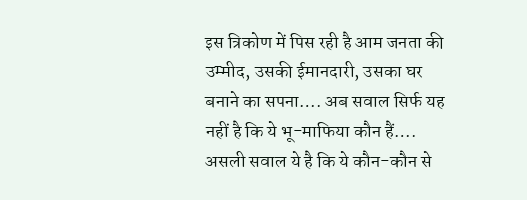इस त्रिकोण में पिस रही है आम जनता की उम्मीद, उसकी ईमानदारी, उसका घर बनाने का सपना…. अब सवाल सिर्फ यह नहीं है कि ये भू-माफिया कौन हैं….
असली सवाल ये है कि ये कौन-कौन से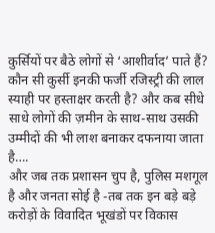कुर्सियों पर बैठे लोगों से ‘आशीर्वाद’ पाते हैं?
कौन सी कुर्सी इनकी फर्जी रजिस्ट्री की लाल स्याही पर हस्ताक्षर करती है? और कब सीधे साधे लोगों की ज़मीन के साथ-साथ उसकी उम्मीदों की भी लाश बनाकर दफनाया जाता है….
और जब तक प्रशासन चुप है, पुलिस मशगूल है और जनता सोई है -तब तक इन बड़े बड़े करोड़ों के विवादित भूखंडों पर विकास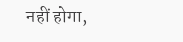नहीं होगा,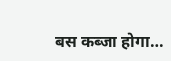बस कब्जा होगा…